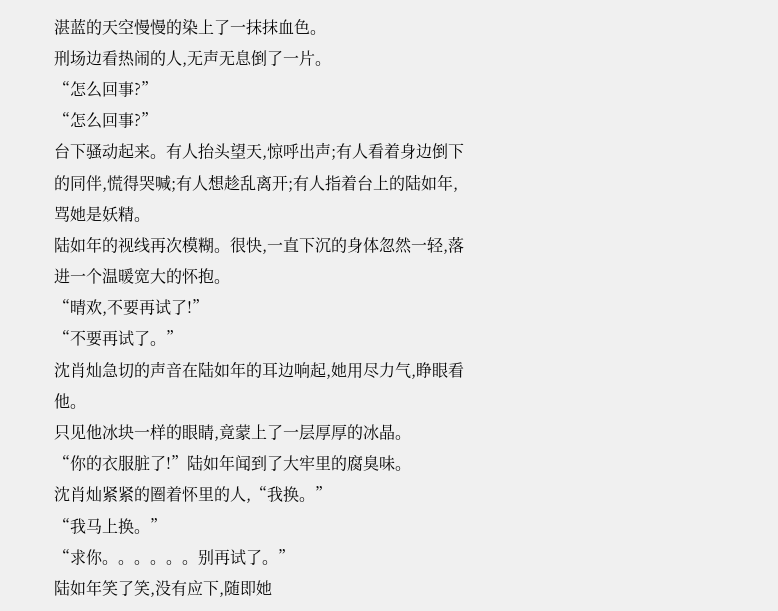湛蓝的天空慢慢的染上了一抹抹血色。
刑场边看热闹的人,无声无息倒了一片。
“怎么回事?”
“怎么回事?”
台下骚动起来。有人抬头望天,惊呼出声;有人看着身边倒下的同伴,慌得哭喊;有人想趁乱离开;有人指着台上的陆如年,骂她是妖精。
陆如年的视线再次模糊。很快,一直下沉的身体忽然一轻,落进一个温暖宽大的怀抱。
“晴欢,不要再试了!”
“不要再试了。”
沈肖灿急切的声音在陆如年的耳边响起,她用尽力气,睁眼看他。
只见他冰块一样的眼睛,竟蒙上了一层厚厚的冰晶。
“你的衣服脏了!”陆如年闻到了大牢里的腐臭味。
沈肖灿紧紧的圈着怀里的人,“我换。”
“我马上换。”
“求你。。。。。。别再试了。”
陆如年笑了笑,没有应下,随即她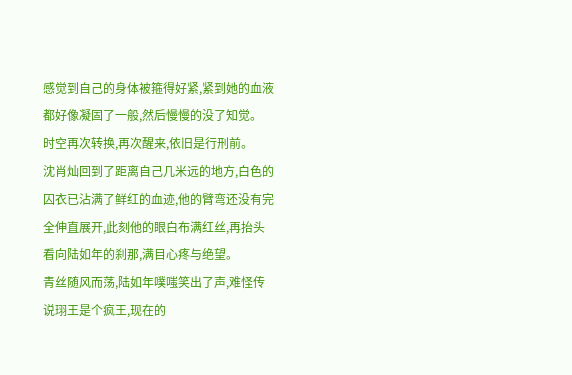感觉到自己的身体被箍得好紧,紧到她的血液都好像凝固了一般,然后慢慢的没了知觉。
时空再次转换,再次醒来,依旧是行刑前。
沈肖灿回到了距离自己几米远的地方,白色的囚衣已沾满了鲜红的血迹,他的臂弯还没有完全伸直展开,此刻他的眼白布满红丝,再抬头看向陆如年的刹那,满目心疼与绝望。
青丝随风而荡,陆如年噗嗤笑出了声,难怪传说珝王是个疯王,现在的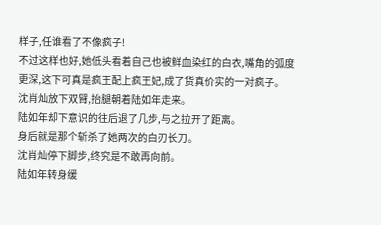样子,任谁看了不像疯子!
不过这样也好,她低头看着自己也被鲜血染红的白衣,嘴角的弧度更深,这下可真是疯王配上疯王妃,成了货真价实的一对疯子。
沈肖灿放下双臂,抬腿朝着陆如年走来。
陆如年却下意识的往后退了几步,与之拉开了距离。
身后就是那个斩杀了她两次的白刃长刀。
沈肖灿停下脚步,终究是不敢再向前。
陆如年转身缓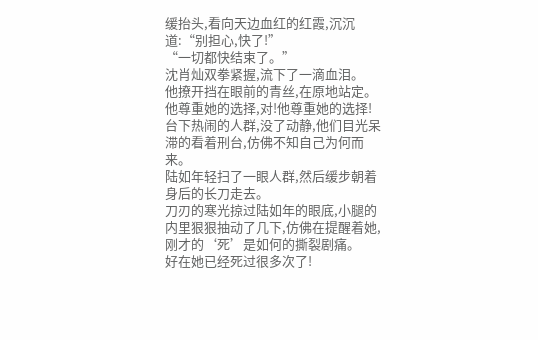缓抬头,看向天边血红的红霞,沉沉道:“别担心,快了!”
“一切都快结束了。”
沈肖灿双拳紧握,流下了一滴血泪。
他撩开挡在眼前的青丝,在原地站定。
他尊重她的选择,对!他尊重她的选择!
台下热闹的人群,没了动静,他们目光呆滞的看着刑台,仿佛不知自己为何而来。
陆如年轻扫了一眼人群,然后缓步朝着身后的长刀走去。
刀刃的寒光掠过陆如年的眼底,小腿的内里狠狠抽动了几下,仿佛在提醒着她,刚才的‘死’是如何的撕裂剧痛。
好在她已经死过很多次了!